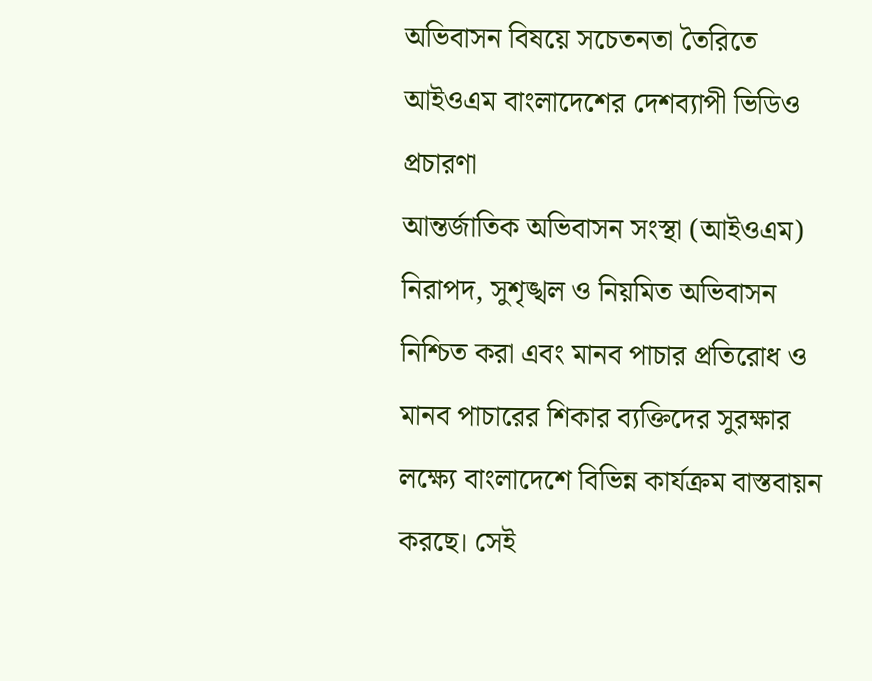অভিবাসন বিষয়ে সচেতনতা তৈরিতে আইওএম বাংলাদেশের দেশব্যাপী ভিডিও প্রচারণা
আন্তর্জাতিক অভিবাসন সংস্থা (আইওএম) নিরাপদ, সুশৃঙ্খল ও নিয়মিত অভিবাসন নিশ্চিত করা এবং মানব পাচার প্রতিরোধ ও মানব পাচারের শিকার ব্যক্তিদের সুরক্ষার লক্ষ্যে বাংলাদেশে বিভিন্ন কার্যক্রম বাস্তবায়ন করছে। সেই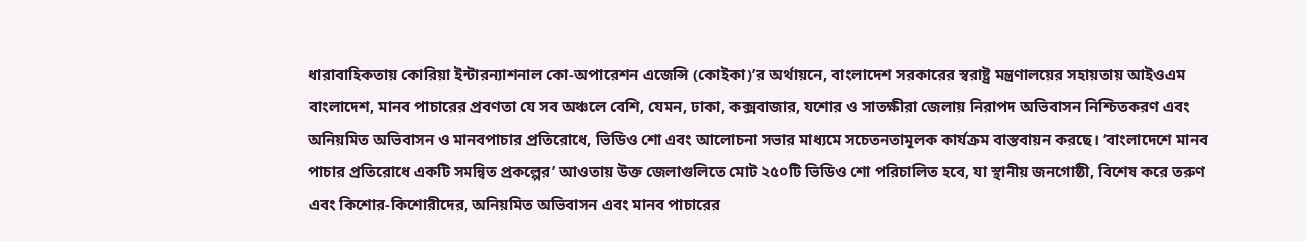ধারাবাহিকতায় কোরিয়া ইন্টারন্যাশনাল কো-অপারেশন এজেন্সি (কোইকা)’র অর্থায়নে, বাংলাদেশ সরকারের স্বরাষ্ট্র মন্ত্রণালয়ের সহায়তায় আইওএম বাংলাদেশ, মানব পাচারের প্রবণতা যে সব অঞ্চলে বেশি, যেমন, ঢাকা, কক্সবাজার, যশোর ও সাতক্ষীরা জেলায় নিরাপদ অভিবাসন নিশ্চিতকরণ এবং অনিয়মিত অভিবাসন ও মানবপাচার প্রতিরোধে, ভিডিও শো এবং আলোচনা সভার মাধ্যমে সচেতনতামূলক কার্যক্রম বাস্তবায়ন করছে। ‘বাংলাদেশে মানব পাচার প্রতিরোধে একটি সমন্বিত প্রকল্পের’ আওতায় উক্ত জেলাগুলিতে মোট ২৫০টি ভিডিও শো পরিচালিত হবে, যা স্থানীয় জনগোষ্ঠী, বিশেষ করে তরুণ এবং কিশোর-কিশোরীদের, অনিয়মিত অভিবাসন এবং মানব পাচারের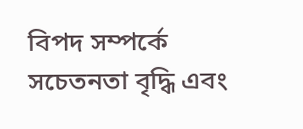বিপদ সম্পর্কে সচেতনতা বৃদ্ধি এবং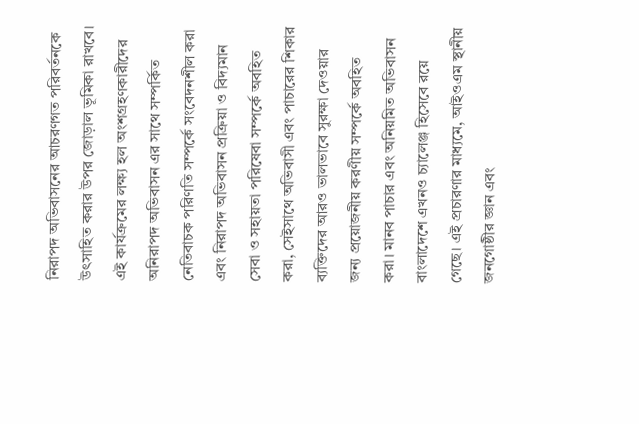নিরাপদ অভিবাসনের আচরণগত পরিবর্তনকে উৎসাহিত করার উপর জোড়াল ভূমিকা রাখবে।
এই কার্যক্রমের লক্ষ্য হল অংশগ্রহণকারীদের অনিরাপদ অভিবাসন এর সাথে সম্পর্কিত নেতিবাচক পরিণতি সম্পর্কে সংবেদনশীল করা এবং নিরাপদ অভিবাসন প্রক্রিয়া ও বিদ্যমান সেবা ও সহায়তা পরিষেবা সম্পর্কে অবহিত করা, সেইসাথে অভিবাসী এবং পাচারের শিকার ব্যক্তিদের আরও ভালভাবে সুরক্ষা দেওয়ার জন্য প্রয়োজনীয় করণীয় সম্পর্কে অবহিত করা। মানব পাচার এবং অনিয়মিত অভিবাসন বাংলাদেশে এখনও চ্যালেঞ্জ হিসেবে রয়ে গেছে। এই প্রচারণার মাধ্যমে, আইওএম স্থানীয় জনগোষ্ঠীর জ্ঞান এবং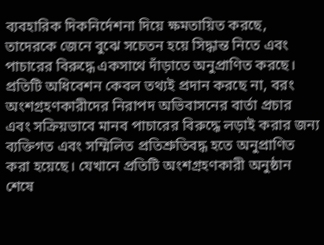ব্যবহারিক দিকনির্দেশনা দিয়ে ক্ষমতায়িত করছে, তাদেরকে জেনে বুঝে সচেতন হয়ে সিদ্ধান্ত নিতে এবং পাচারের বিরুদ্ধে একসাথে দাঁড়াতে অনুপ্রাণিত করছে।
প্রতিটি অধিবেশন কেবল তথ্যই প্রদান করছে না, বরং অংশগ্রহণকারীদের নিরাপদ অভিবাসনের বার্তা প্রচার এবং সক্রিয়ভাবে মানব পাচারের বিরুদ্ধে লড়াই করার জন্য ব্যক্তিগত এবং সম্মিলিত প্রতিশ্রুতিবদ্ধ হতে অনুপ্রাণিত করা হয়েছে। যেখানে প্রতিটি অংশগ্রহণকারী অনুষ্ঠান শেষে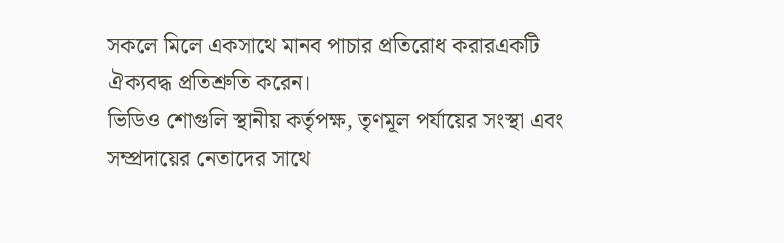সকলে মিলে একসাথে মানব পাচার প্রতিরোধ করারএকটি ঐক্যবদ্ধ প্রতিশ্রুতি করেন।
ভিডিও শোগুলি স্থানীয় কর্তৃপক্ষ, তৃণমূল পর্যায়ের সংস্থা এবং সম্প্রদায়ের নেতাদের সাথে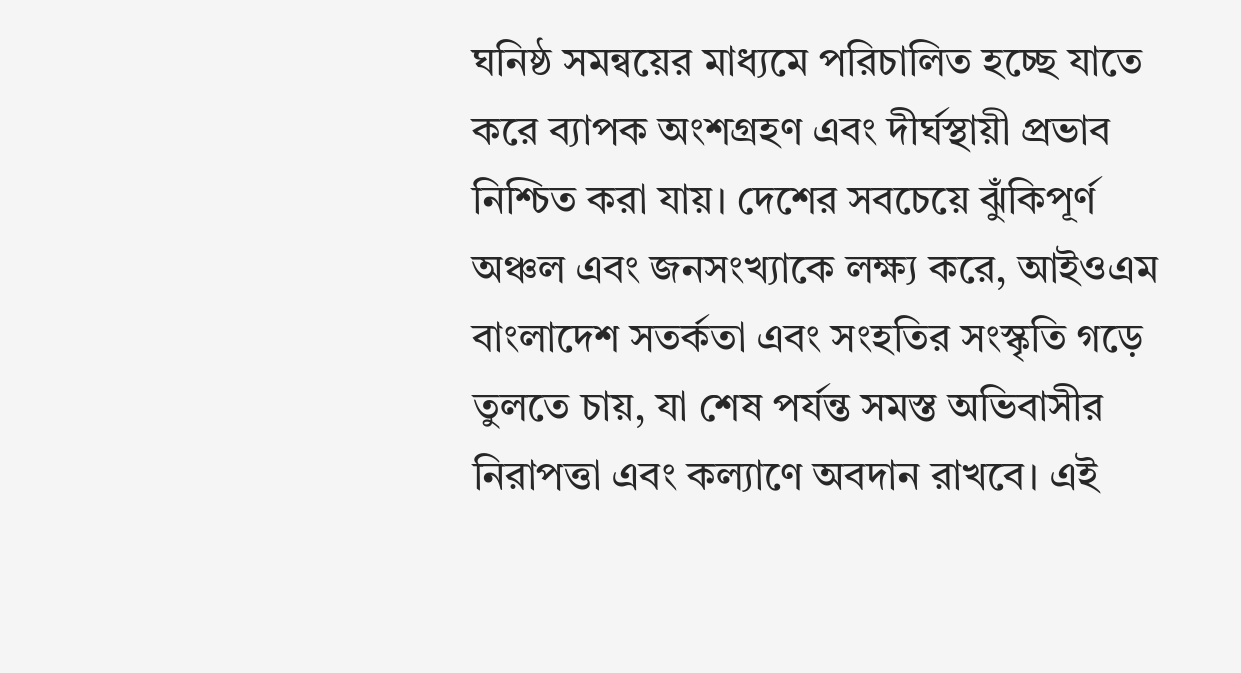ঘনিষ্ঠ সমন্বয়ের মাধ্যমে পরিচালিত হচ্ছে যাতে করে ব্যাপক অংশগ্রহণ এবং দীর্ঘস্থায়ী প্রভাব নিশ্চিত করা যায়। দেশের সবচেয়ে ঝুঁকিপূর্ণ অঞ্চল এবং জনসংখ্যাকে লক্ষ্য করে, আইওএম বাংলাদেশ সতর্কতা এবং সংহতির সংস্কৃতি গড়ে তুলতে চায়, যা শেষ পর্যন্ত সমস্ত অভিবাসীর নিরাপত্তা এবং কল্যাণে অবদান রাখবে। এই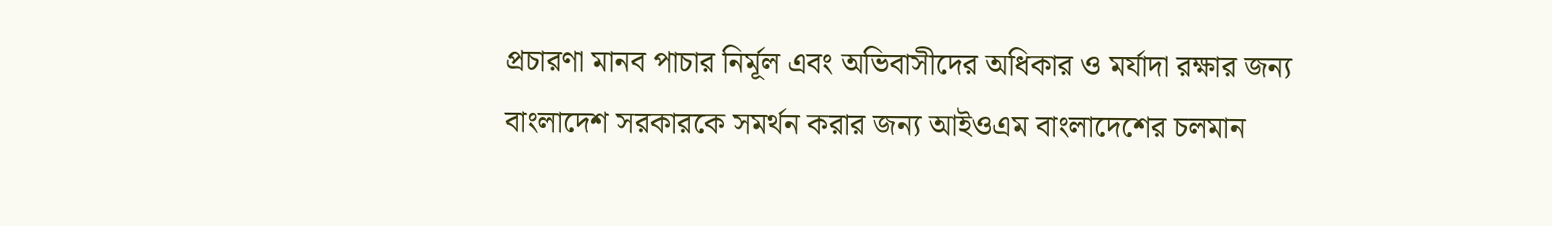প্রচারণা মানব পাচার নির্মূল এবং অভিবাসীদের অধিকার ও মর্যাদা রক্ষার জন্য বাংলাদেশ সরকারকে সমর্থন করার জন্য আইওএম বাংলাদেশের চলমান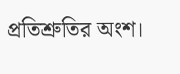প্রতিশ্রুতির অংশ।